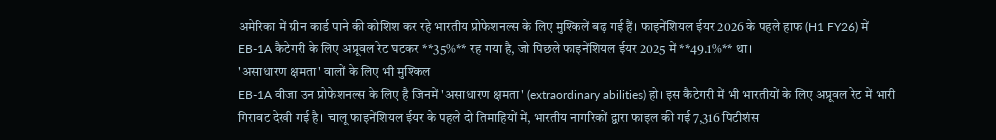अमेरिका में ग्रीन कार्ड पाने की कोशिश कर रहे भारतीय प्रोफेशनल्स के लिए मुश्किलें बढ़ गई हैं। फाइनेंशियल ईयर 2026 के पहले हाफ (H1 FY26) में EB-1A कैटेगरी के लिए अप्रूवल रेट घटकर **35%** रह गया है, जो पिछले फाइनेंशियल ईयर 2025 में **49.1%** था।
'असाधारण क्षमता' वालों के लिए भी मुश्किल
EB-1A वीजा उन प्रोफेशनल्स के लिए है जिनमें 'असाधारण क्षमता' (extraordinary abilities) हो। इस कैटेगरी में भी भारतीयों के लिए अप्रूवल रेट में भारी गिरावट देखी गई है। चालू फाइनेंशियल ईयर के पहले दो तिमाहियों में, भारतीय नागरिकों द्वारा फाइल की गई 7,316 पिटीशंस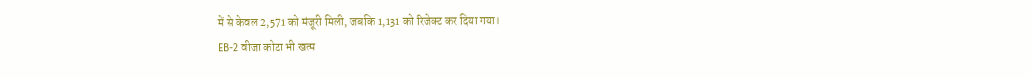में से केवल 2,571 को मंजूरी मिली, जबकि 1,131 को रिजेक्ट कर दिया गया।
EB-2 वीजा कोटा भी खत्म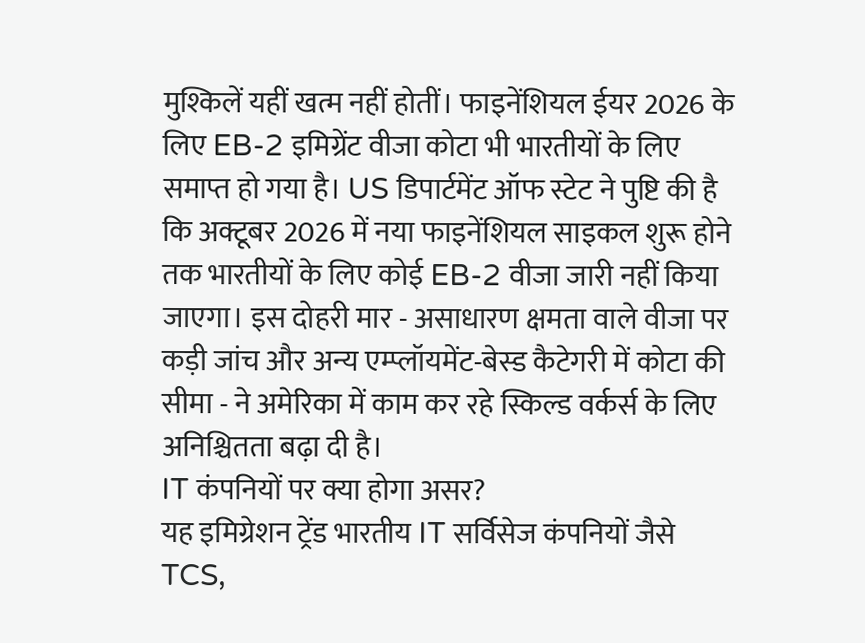मुश्किलें यहीं खत्म नहीं होतीं। फाइनेंशियल ईयर 2026 के लिए EB-2 इमिग्रेंट वीजा कोटा भी भारतीयों के लिए समाप्त हो गया है। US डिपार्टमेंट ऑफ स्टेट ने पुष्टि की है कि अक्टूबर 2026 में नया फाइनेंशियल साइकल शुरू होने तक भारतीयों के लिए कोई EB-2 वीजा जारी नहीं किया जाएगा। इस दोहरी मार - असाधारण क्षमता वाले वीजा पर कड़ी जांच और अन्य एम्प्लॉयमेंट-बेस्ड कैटेगरी में कोटा की सीमा - ने अमेरिका में काम कर रहे स्किल्ड वर्कर्स के लिए अनिश्चितता बढ़ा दी है।
IT कंपनियों पर क्या होगा असर?
यह इमिग्रेशन ट्रेंड भारतीय IT सर्विसेज कंपनियों जैसे TCS,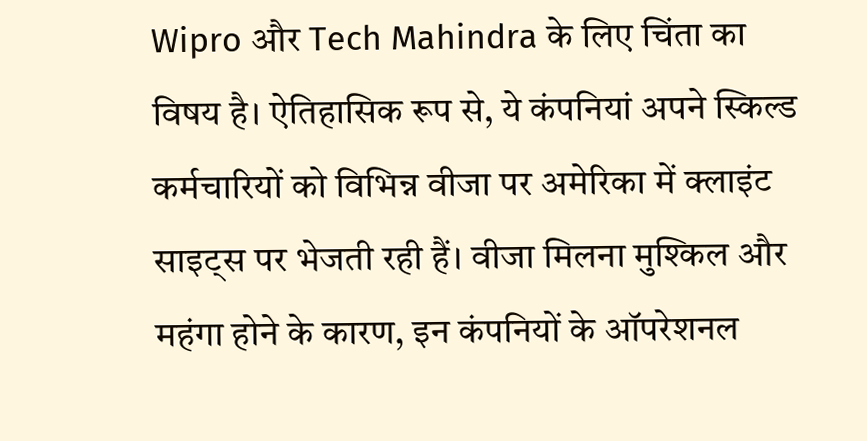Wipro और Tech Mahindra के लिए चिंता का विषय है। ऐतिहासिक रूप से, ये कंपनियां अपने स्किल्ड कर्मचारियों को विभिन्न वीजा पर अमेरिका में क्लाइंट साइट्स पर भेजती रही हैं। वीजा मिलना मुश्किल और महंगा होने के कारण, इन कंपनियों के ऑपरेशनल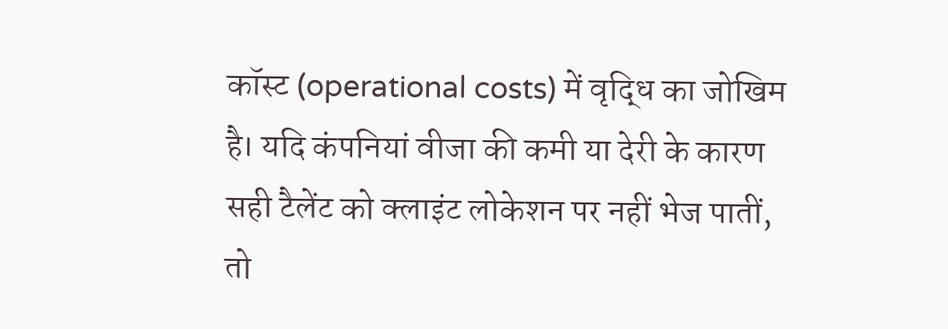कॉस्ट (operational costs) में वृद्धि का जोखिम है। यदि कंपनियां वीजा की कमी या देरी के कारण सही टैलेंट को क्लाइंट लोकेशन पर नहीं भेज पातीं, तो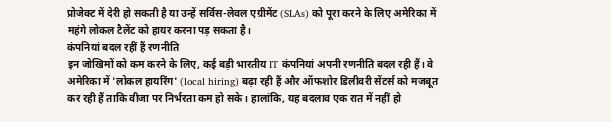प्रोजेक्ट में देरी हो सकती है या उन्हें सर्विस-लेवल एग्रीमेंट (SLAs) को पूरा करने के लिए अमेरिका में महंगे लोकल टैलेंट को हायर करना पड़ सकता है।
कंपनियां बदल रहीं हैं रणनीति
इन जोखिमों को कम करने के लिए, कई बड़ी भारतीय IT कंपनियां अपनी रणनीति बदल रही हैं। वे अमेरिका में 'लोकल हायरिंग' (local hiring) बढ़ा रही हैं और ऑफशोर डिलीवरी सेंटर्स को मजबूत कर रही हैं ताकि वीजा पर निर्भरता कम हो सके। हालांकि, यह बदलाव एक रात में नहीं हो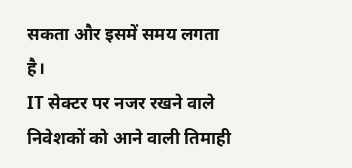सकता और इसमें समय लगता है।
IT सेक्टर पर नजर रखने वाले निवेशकों को आने वाली तिमाही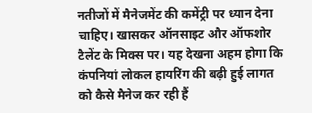नतीजों में मैनेजमेंट की कमेंट्री पर ध्यान देना चाहिए। खासकर ऑनसाइट और ऑफशोर टैलेंट के मिक्स पर। यह देखना अहम होगा कि कंपनियां लोकल हायरिंग की बढ़ी हुई लागत को कैसे मैनेज कर रही हैं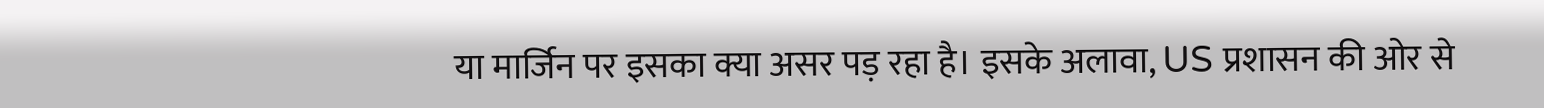या मार्जिन पर इसका क्या असर पड़ रहा है। इसके अलावा, US प्रशासन की ओर से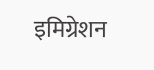इमिग्रेशन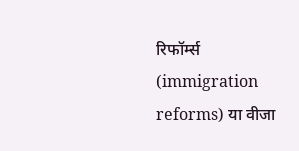रिफॉर्म्स (immigration reforms) या वीजा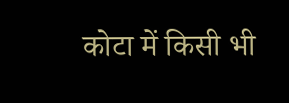कोटा में किसी भी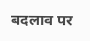बदलाव पर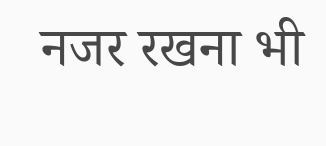नजर रखना भी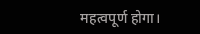महत्वपूर्ण होगा।